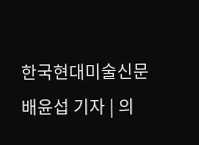한국현대미술신문 배윤섭 기자 | 의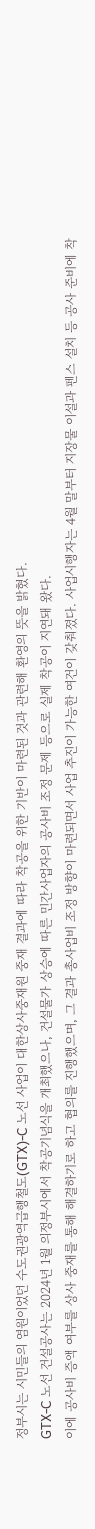정부시는 시민들의 염원이었던 수도권광역급행철도(GTX)-C 노선 사업이 대한상사중재원 중재 결과에 따라 착공을 위한 기반이 마련된 것과 관련해 환영의 뜻을 밝혔다.
GTX-C 노선 건설공사는 2024년 1월 의정부시에서 착공기념식을 개최했으나, 건설물가 상승에 따른 민간사업자의 공사비 조정 문제 등으로 실제 착공이 지연돼 왔다.
이에 공사비 증액 여부를 상사 중재를 통해 해결하기로 하고 협의를 진행했으며, 그 결과 총사업비 조정 방향이 마련되면서 사업 추진이 가능한 여건이 갖춰졌다. 사업시행자는 4월 말부터 지장물 이설과 펜스 설치 등 공사 준비에 착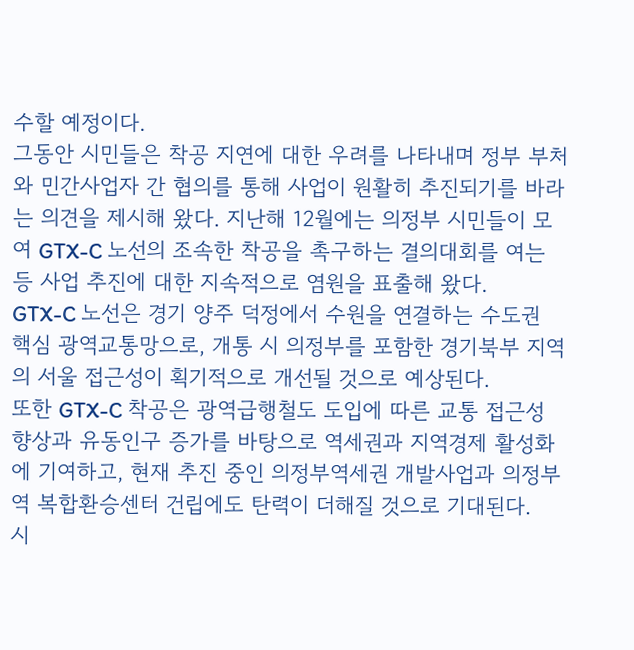수할 예정이다.
그동안 시민들은 착공 지연에 대한 우려를 나타내며 정부 부처와 민간사업자 간 협의를 통해 사업이 원활히 추진되기를 바라는 의견을 제시해 왔다. 지난해 12월에는 의정부 시민들이 모여 GTX-C 노선의 조속한 착공을 촉구하는 결의대회를 여는 등 사업 추진에 대한 지속적으로 염원을 표출해 왔다.
GTX-C 노선은 경기 양주 덕정에서 수원을 연결하는 수도권 핵심 광역교통망으로, 개통 시 의정부를 포함한 경기북부 지역의 서울 접근성이 획기적으로 개선될 것으로 예상된다.
또한 GTX-C 착공은 광역급행철도 도입에 따른 교통 접근성 향상과 유동인구 증가를 바탕으로 역세권과 지역경제 활성화에 기여하고, 현재 추진 중인 의정부역세권 개발사업과 의정부역 복합환승센터 건립에도 탄력이 더해질 것으로 기대된다.
시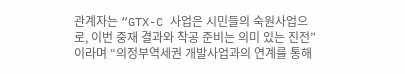관계자는 “GTX-C 사업은 시민들의 숙원사업으로, 이번 중재 결과와 착공 준비는 의미 있는 진전”이라며 “의정부역세권 개발사업과의 연계를 통해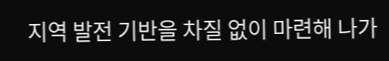지역 발전 기반을 차질 없이 마련해 나가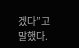겠다”고 말했다.